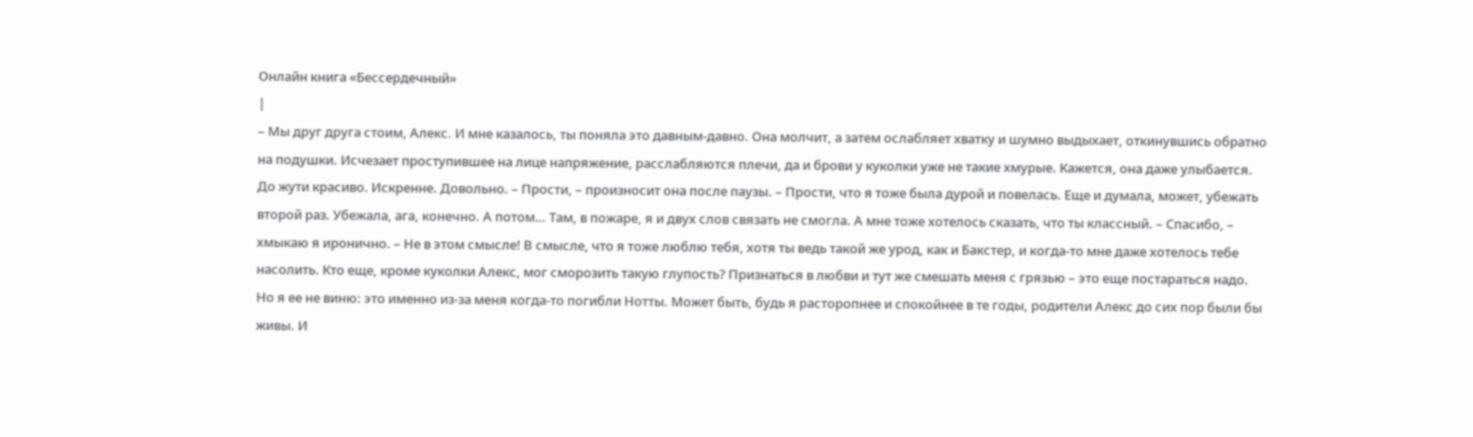Онлайн книга «Бессердечный»
|
– Мы друг друга стоим, Алекс. И мне казалось, ты поняла это давным-давно. Она молчит, а затем ослабляет хватку и шумно выдыхает, откинувшись обратно на подушки. Исчезает проступившее на лице напряжение, расслабляются плечи, да и брови у куколки уже не такие хмурые. Кажется, она даже улыбается. До жути красиво. Искренне. Довольно. – Прости, – произносит она после паузы. – Прости, что я тоже была дурой и повелась. Еще и думала, может, убежать второй раз. Убежала, ага, конечно. А потом… Там, в пожаре, я и двух слов связать не смогла. А мне тоже хотелось сказать, что ты классный. – Спасибо, – хмыкаю я иронично. – Не в этом смысле! В смысле, что я тоже люблю тебя, хотя ты ведь такой же урод, как и Бакстер, и когда-то мне даже хотелось тебе насолить. Кто еще, кроме куколки Алекс, мог сморозить такую глупость? Признаться в любви и тут же смешать меня с грязью – это еще постараться надо. Но я ее не виню: это именно из-за меня когда-то погибли Нотты. Может быть, будь я расторопнее и спокойнее в те годы, родители Алекс до сих пор были бы живы. И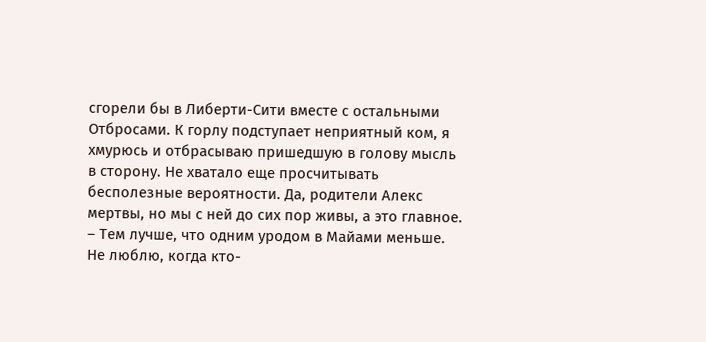сгорели бы в Либерти-Сити вместе с остальными Отбросами. К горлу подступает неприятный ком, я хмурюсь и отбрасываю пришедшую в голову мысль в сторону. Не хватало еще просчитывать бесполезные вероятности. Да, родители Алекс мертвы, но мы с ней до сих пор живы, а это главное. – Тем лучше, что одним уродом в Майами меньше. Не люблю, когда кто-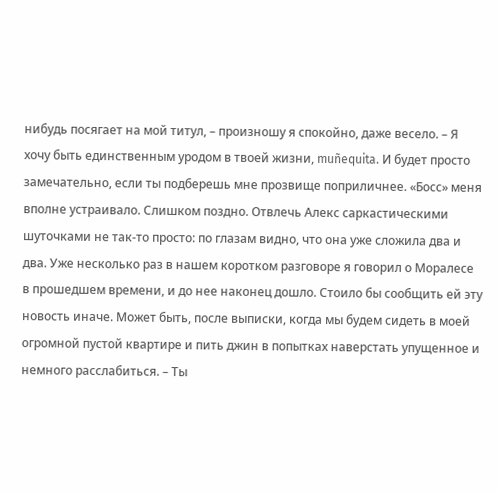нибудь посягает на мой титул, – произношу я спокойно, даже весело. – Я хочу быть единственным уродом в твоей жизни, muñequita. И будет просто замечательно, если ты подберешь мне прозвище поприличнее. «Босс» меня вполне устраивало. Слишком поздно. Отвлечь Алекс саркастическими шуточками не так-то просто: по глазам видно, что она уже сложила два и два. Уже несколько раз в нашем коротком разговоре я говорил о Моралесе в прошедшем времени, и до нее наконец дошло. Стоило бы сообщить ей эту новость иначе. Может быть, после выписки, когда мы будем сидеть в моей огромной пустой квартире и пить джин в попытках наверстать упущенное и немного расслабиться. – Ты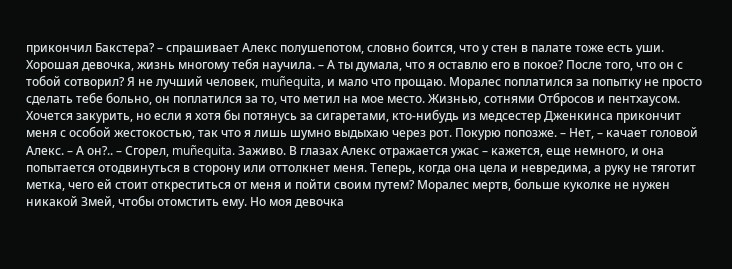прикончил Бакстера? – спрашивает Алекс полушепотом, словно боится, что у стен в палате тоже есть уши. Хорошая девочка, жизнь многому тебя научила. – А ты думала, что я оставлю его в покое? После того, что он с тобой сотворил? Я не лучший человек, muñequita, и мало что прощаю. Моралес поплатился за попытку не просто сделать тебе больно, он поплатился за то, что метил на мое место. Жизнью, сотнями Отбросов и пентхаусом. Хочется закурить, но если я хотя бы потянусь за сигаретами, кто-нибудь из медсестер Дженкинса прикончит меня с особой жестокостью, так что я лишь шумно выдыхаю через рот. Покурю попозже. – Нет, – качает головой Алекс. – А он?.. – Сгорел, muñequita. Заживо. В глазах Алекс отражается ужас – кажется, еще немного, и она попытается отодвинуться в сторону или оттолкнет меня. Теперь, когда она цела и невредима, а руку не тяготит метка, чего ей стоит откреститься от меня и пойти своим путем? Моралес мертв, больше куколке не нужен никакой Змей, чтобы отомстить ему. Но моя девочка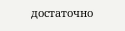достаточно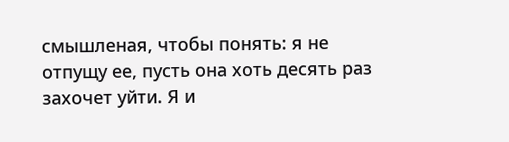смышленая, чтобы понять: я не отпущу ее, пусть она хоть десять раз захочет уйти. Я и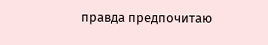правда предпочитаю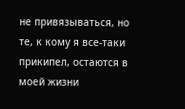не привязываться, но те, к кому я все-таки прикипел, остаются в моей жизни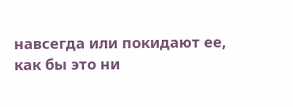навсегда или покидают ее, как бы это ни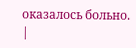оказалось больно. |